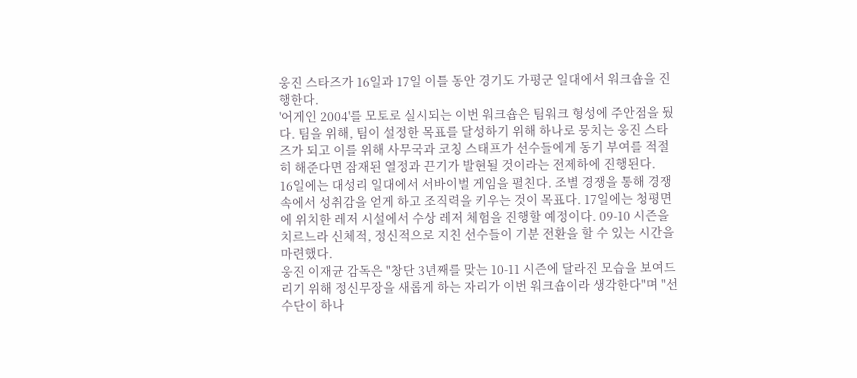웅진 스타즈가 16일과 17일 이틀 동안 경기도 가평군 일대에서 워크숍을 진행한다.
'어게인 2004'를 모토로 실시되는 이번 워크숍은 팀워크 형성에 주안점을 뒀다. 팀을 위해, 팀이 설정한 목표를 달성하기 위해 하나로 뭉치는 웅진 스타즈가 되고 이를 위해 사무국과 코칭 스태프가 선수들에게 동기 부여를 적절히 해준다면 잠재된 열정과 끈기가 발현될 것이라는 전제하에 진행된다.
16일에는 대성리 일대에서 서바이벌 게임을 펼친다. 조별 경쟁을 통해 경쟁 속에서 성취감을 얻게 하고 조직력을 키우는 것이 목표다. 17일에는 청평면에 위치한 레저 시설에서 수상 레저 체험을 진행할 예정이다. 09-10 시즌을 치르느라 신체적, 정신적으로 지친 선수들이 기분 전환을 할 수 있는 시간을 마련했다.
웅진 이재균 감독은 "창단 3년째를 맞는 10-11 시즌에 달라진 모습을 보여드리기 위해 정신무장을 새롭게 하는 자리가 이번 워크숍이라 생각한다"며 "선수단이 하나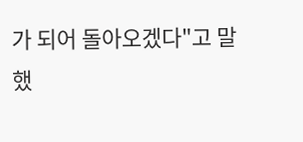가 되어 돌아오겠다"고 말했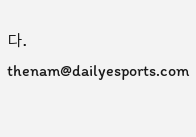다.
thenam@dailyesports.com